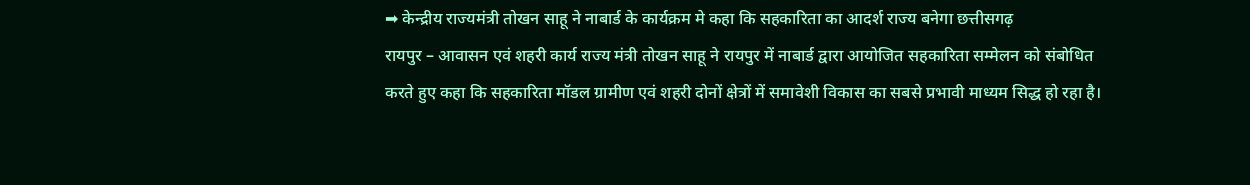➡ केन्द्रीय राज्यमंत्री तोखन साहू ने नाबार्ड के कार्यक्रम मे कहा कि सहकारिता का आदर्श राज्य बनेगा छत्तीसगढ़
रायपुर – आवासन एवं शहरी कार्य राज्य मंत्री तोखन साहू ने रायपुर में नाबार्ड द्वारा आयोजित सहकारिता सम्मेलन को संबोधित करते हुए कहा कि सहकारिता मॉडल ग्रामीण एवं शहरी दोनों क्षेत्रों में समावेशी विकास का सबसे प्रभावी माध्यम सिद्ध हो रहा है।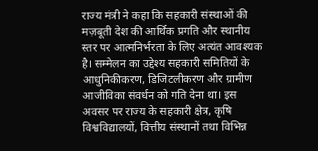राज्य मंत्री ने कहा कि सहकारी संस्थाओं की मज़बूती देश की आर्थिक प्रगति और स्थानीय स्तर पर आत्मनिर्भरता के लिए अत्यंत आवश्यक है। सम्मेलन का उद्देश्य सहकारी समितियों के आधुनिकीकरण, डिजिटलीकरण और ग्रामीण आजीविका संवर्धन को गति देना था। इस अवसर पर राज्य के सहकारी क्षेत्र, कृषि विश्वविद्यालयों, वित्तीय संस्थानों तथा विभिन्न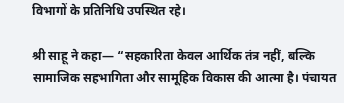विभागों के प्रतिनिधि उपस्थित रहे।

श्री साहू ने कहा— “सहकारिता केवल आर्थिक तंत्र नहीं, बल्कि सामाजिक सहभागिता और सामूहिक विकास की आत्मा है। पंचायत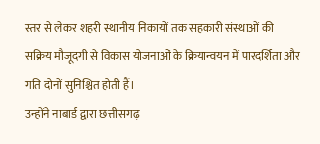स्तर से लेकर शहरी स्थानीय निकायों तक सहकारी संस्थाओं की सक्रिय मौजूदगी से विकास योजनाओं के क्रियान्वयन में पारदर्शिता और गति दोनों सुनिश्चित होती हैं।
उन्होंने नाबार्ड द्वारा छत्तीसगढ़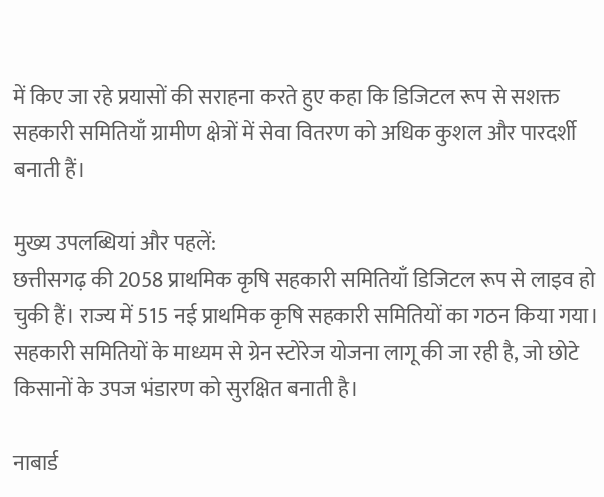में किए जा रहे प्रयासों की सराहना करते हुए कहा कि डिजिटल रूप से सशक्त सहकारी समितियाँ ग्रामीण क्षेत्रों में सेवा वितरण को अधिक कुशल और पारदर्शी बनाती हैं।

मुख्य उपलब्धियां और पहलें:
छत्तीसगढ़ की 2058 प्राथमिक कृषि सहकारी समितियाँ डिजिटल रूप से लाइव हो चुकी हैं। राज्य में 515 नई प्राथमिक कृषि सहकारी समितियों का गठन किया गया।
सहकारी समितियों के माध्यम से ग्रेन स्टोरेज योजना लागू की जा रही है, जो छोटे किसानों के उपज भंडारण को सुरक्षित बनाती है।

नाबार्ड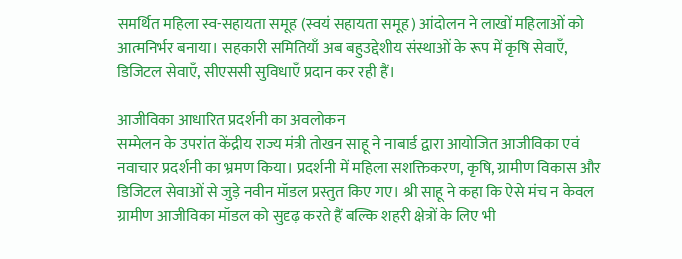समर्थित महिला स्व-सहायता समूह (स्वयं सहायता समूह) आंदोलन ने लाखों महिलाओं को आत्मनिर्भर बनाया। सहकारी समितियाँ अब बहुउद्देशीय संस्थाओं के रूप में कृषि सेवाएँ, डिजिटल सेवाएँ, सीएससी सुविधाएँ प्रदान कर रही हैं।

आजीविका आधारित प्रदर्शनी का अवलोकन
सम्मेलन के उपरांत केंद्रीय राज्य मंत्री तोखन साहू ने नाबार्ड द्वारा आयोजित आजीविका एवं नवाचार प्रदर्शनी का भ्रमण किया। प्रदर्शनी में महिला सशक्तिकरण, कृषि, ग्रामीण विकास और डिजिटल सेवाओं से जुड़े नवीन मॉडल प्रस्तुत किए गए। श्री साहू ने कहा कि ऐसे मंच न केवल ग्रामीण आजीविका मॉडल को सुदृढ़ करते हैं बल्कि शहरी क्षेत्रों के लिए भी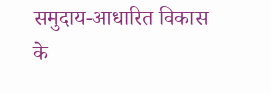समुदाय-आधारित विकास के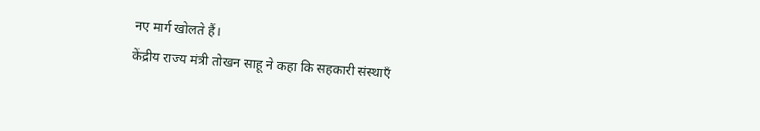नए मार्ग खोलते हैं।
केंद्रीय राज्य मंत्री तोखन साहू ने कहा कि सहकारी संस्थाएँ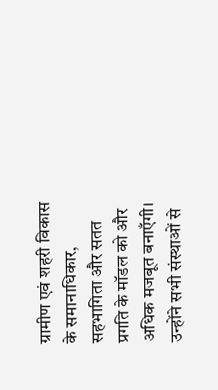ग्रामीण एवं शहरी विकास के समानाधिकार, सहभागिता और सतत प्रगति के मॉडल को और अधिक मजबूत बनाएँगी। उन्होंने सभी संस्थाओं से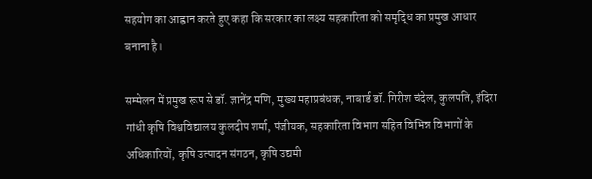सहयोग का आह्वान करते हुए कहा कि सरकार का लक्ष्य सहकारिता को समृद्धि का प्रमुख आधार बनाना है।

सम्मेलन में प्रमुख रूप से डॉ. ज्ञानेंद्र मणि, मुख्य महाप्रबंधक, नाबार्ड डॉ. गिरीश चंदेल, कुलपति, इंदिरा गांधी कृषि विश्वविद्यालय कुलदीप शर्मा, पंजीयक, सहकारिता विभाग सहित विभिन्न विभागों के अधिकारियों, कृषि उत्पादन संगठन, कृषि उद्यमी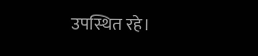उपस्थित रहे।